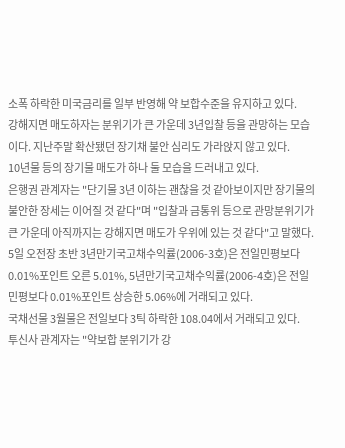소폭 하락한 미국금리를 일부 반영해 약 보합수준을 유지하고 있다.
강해지면 매도하자는 분위기가 큰 가운데 3년입찰 등을 관망하는 모습이다. 지난주말 확산됐던 장기채 불안 심리도 가라앉지 않고 있다.
10년물 등의 장기물 매도가 하나 둘 모습을 드러내고 있다.
은행권 관계자는 "단기물 3년 이하는 괜찮을 것 같아보이지만 장기물의 불안한 장세는 이어질 것 같다"며 "입찰과 금통위 등으로 관망분위기가 큰 가운데 아직까지는 강해지면 매도가 우위에 있는 것 같다"고 말했다.
5일 오전장 초반 3년만기국고채수익률(2006-3호)은 전일민평보다 0.01%포인트 오른 5.01%, 5년만기국고채수익률(2006-4호)은 전일민평보다 0.01%포인트 상승한 5.06%에 거래되고 있다.
국채선물 3월물은 전일보다 3틱 하락한 108.04에서 거래되고 있다.
투신사 관계자는 "약보합 분위기가 강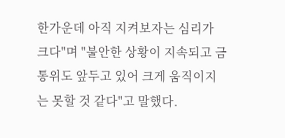한가운데 아직 지켜보자는 심리가 크다"며 "불안한 상황이 지속되고 금통위도 앞두고 있어 크게 움직이지는 못할 것 같다"고 말했다.